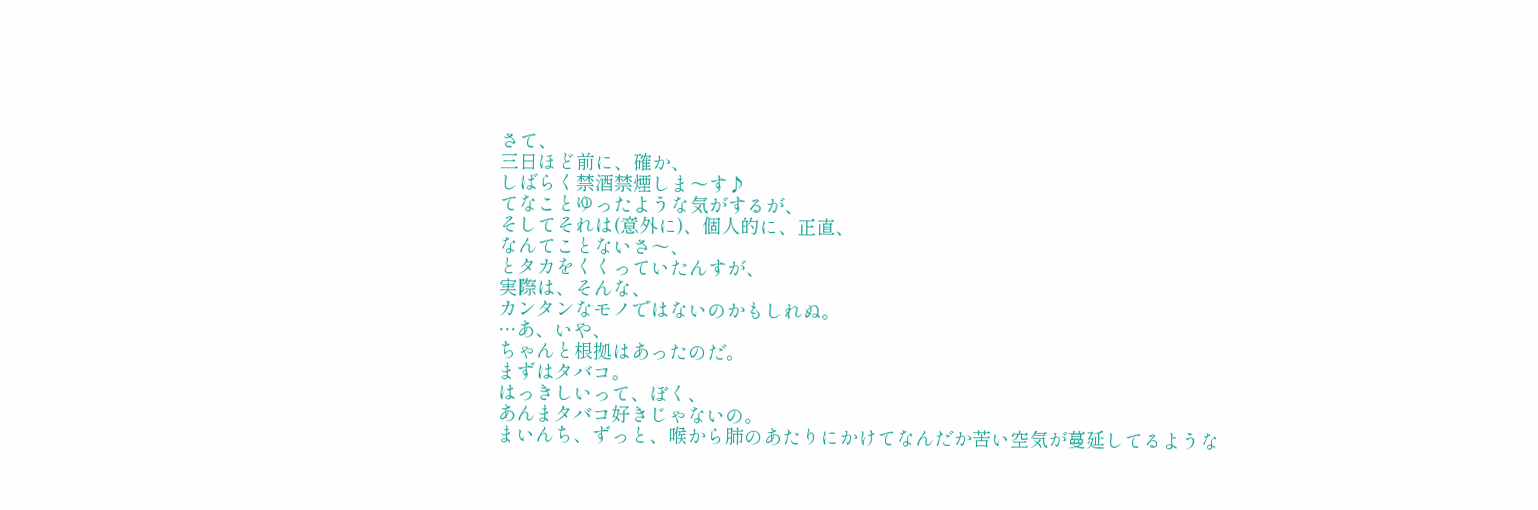さて、
三日ほど前に、確か、
しばらく禁酒禁煙しま〜す♪
てなことゆったような気がするが、
そしてそれは(意外に)、個人的に、正直、
なんてことないさ〜、
とタカをくくっていたんすが、
実際は、そんな、
カンタンなモノではないのかもしれぬ。
…あ、いや、
ちゃんと根拠はあったのだ。
まずはタバコ。
はっきしいって、ぼく、
あんまタバコ好きじゃないの。
まいんち、ずっと、喉から肺のあたりにかけてなんだか苦い空気が蔓延してるような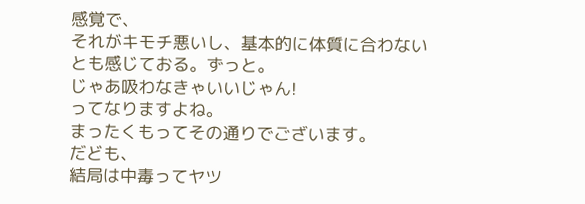感覚で、
それがキモチ悪いし、基本的に体質に合わないとも感じておる。ずっと。
じゃあ吸わなきゃいいじゃん!
ってなりますよね。
まったくもってその通りでございます。
だども、
結局は中毒ってヤツ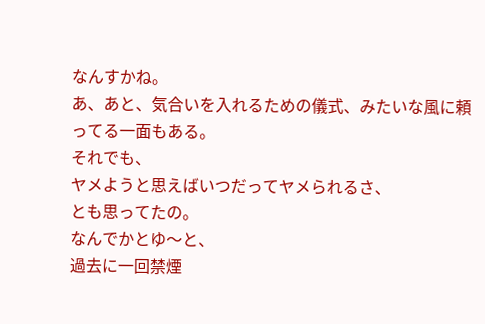なんすかね。
あ、あと、気合いを入れるための儀式、みたいな風に頼ってる一面もある。
それでも、
ヤメようと思えばいつだってヤメられるさ、
とも思ってたの。
なんでかとゆ〜と、
過去に一回禁煙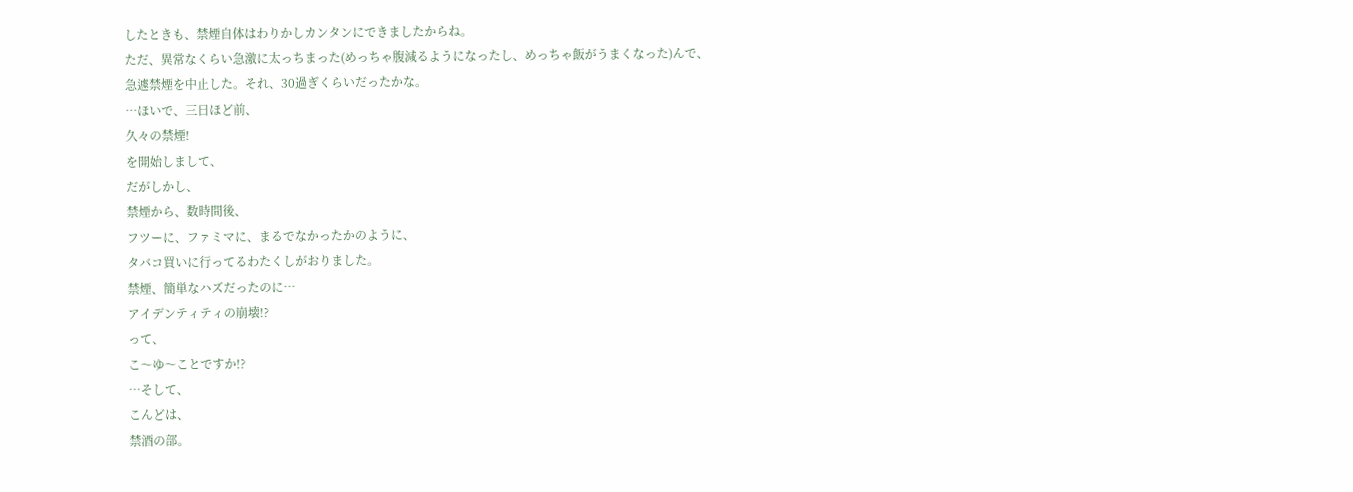したときも、禁煙自体はわりかしカンタンにできましたからね。
ただ、異常なくらい急激に太っちまった(めっちゃ腹減るようになったし、めっちゃ飯がうまくなった)んで、
急遽禁煙を中止した。それ、30過ぎくらいだったかな。
…ほいで、三日ほど前、
久々の禁煙!
を開始しまして、
だがしかし、
禁煙から、数時間後、
フツーに、ファミマに、まるでなかったかのように、
タバコ買いに行ってるわたくしがおりました。
禁煙、簡単なハズだったのに…
アイデンティティの崩壊!?
って、
こ〜ゆ〜ことですか!?
…そして、
こんどは、
禁酒の部。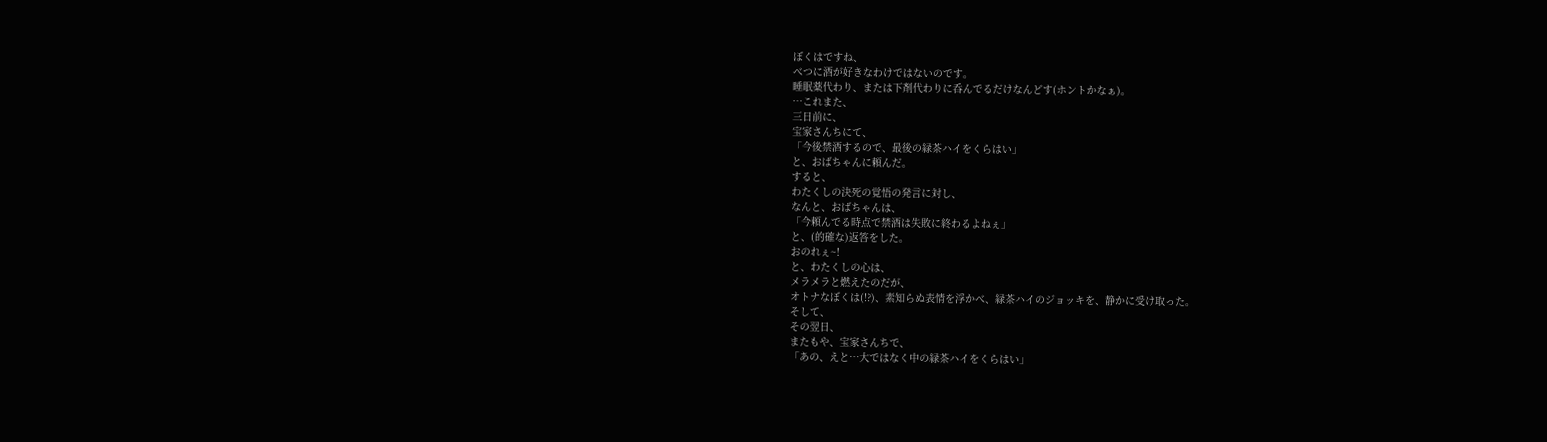ぼくはですね、
べつに酒が好きなわけではないのです。
睡眠薬代わり、または下剤代わりに呑んでるだけなんどす(ホントかなぁ)。
…これまた、
三日前に、
宝家さんちにて、
「今後禁酒するので、最後の緑茶ハイをくらはい」
と、おばちゃんに頼んだ。
すると、
わたくしの決死の覚悟の発言に対し、
なんと、おばちゃんは、
「今頼んでる時点で禁酒は失敗に終わるよねぇ」
と、(的確な)返答をした。
おのれぇ~!
と、わたくしの心は、
メラメラと燃えたのだが、
オトナなぼくは(!?)、素知らぬ表情を浮かべ、緑茶ハイのジョッキを、静かに受け取った。
そして、
その翌日、
またもや、宝家さんちで、
「あの、えと…大ではなく中の緑茶ハイをくらはい」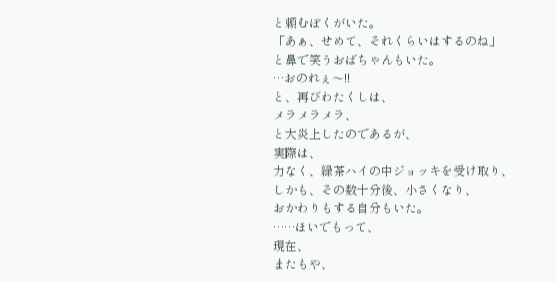と頼むぼくがいた。
「あぁ、せめて、それくらいはするのね」
と鼻で笑うおばちゃんもいた。
…おのれぇ〜!!
と、再びわたくしは、
メラメラメラ、
と大炎上したのであるが、
実際は、
力なく、緑茶ハイの中ジョッキを受け取り、
しかも、その数十分後、小さくなり、
おかわりもする自分もいた。
……ほいでもって、
現在、
またもや、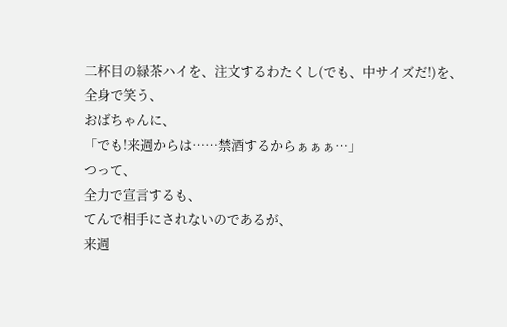二杯目の緑茶ハイを、注文するわたくし(でも、中サイズだ!)を、
全身で笑う、
おばちゃんに、
「でも!来週からは……禁酒するからぁぁぁ…」
つって、
全力で宣言するも、
てんで相手にされないのであるが、
来週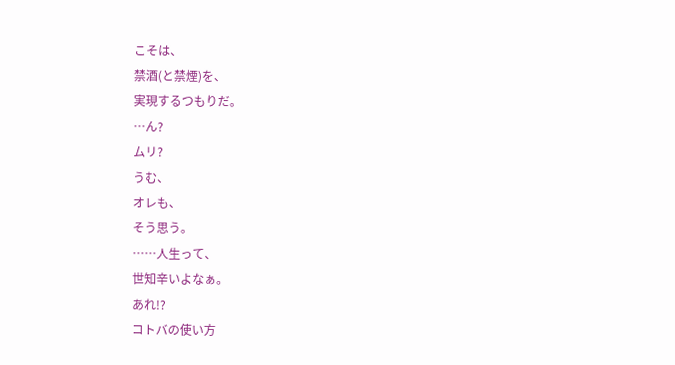こそは、
禁酒(と禁煙)を、
実現するつもりだ。
…ん?
ムリ?
うむ、
オレも、
そう思う。
……人生って、
世知辛いよなぁ。
あれ!?
コトバの使い方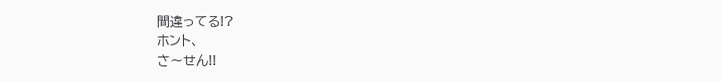間違ってる!?
ホント、
さ〜せん!!